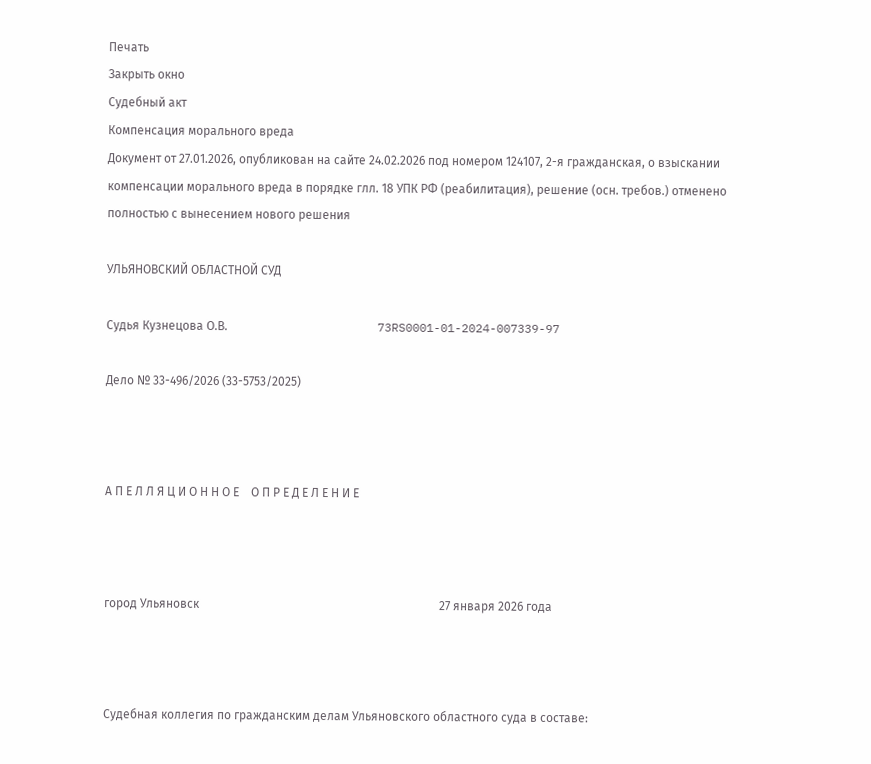Печать
Закрыть окно
Судебный акт
Компенсация морального вреда
Документ от 27.01.2026, опубликован на сайте 24.02.2026 под номером 124107, 2-я гражданская, о взыскании компенсации морального вреда в порядке глл. 18 УПК РФ (реабилитация), решение (осн. требов.) отменено полностью с вынесением нового решения

УЛЬЯНОВСКИЙ ОБЛАСТНОЙ СУД

Судья Кузнецова О.В.                                                  73RS0001-01-2024-007339-97

Дело № 33-496/2026 (33-5753/2025)



А П Е Л Л Я Ц И О Н Н О Е    О П Р Е Д Е Л Е Н И Е



город Ульяновск                                                                                27 января 2026 года



Судебная коллегия по гражданским делам Ульяновского областного суда в составе: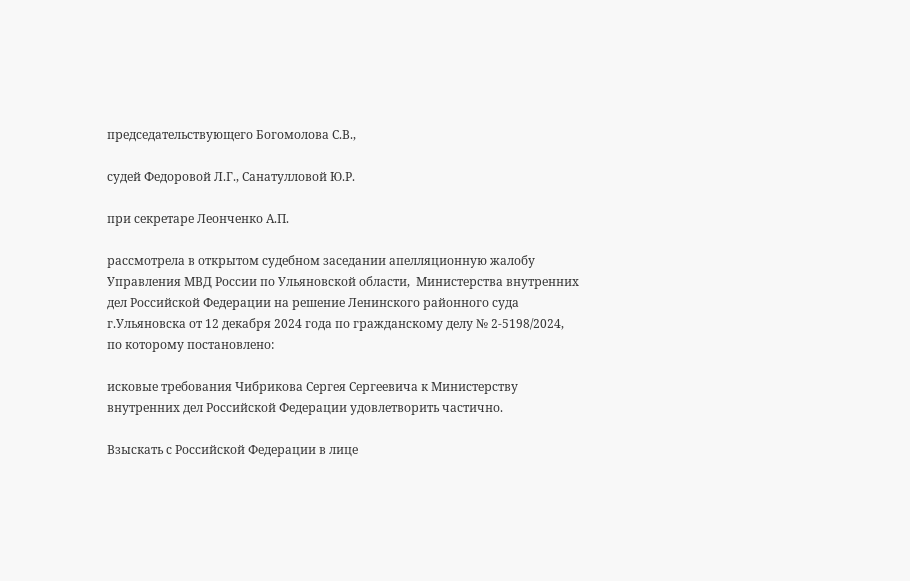председательствующего Богомолова С.В.,

судей Федоровой Л.Г., Санатулловой Ю.Р.

при секретаре Леонченко А.П.

рассмотрела в открытом судебном заседании апелляционную жалобу Управления МВД России по Ульяновской области,  Министерства внутренних дел Российской Федерации на решение Ленинского районного суда г.Ульяновска от 12 декабря 2024 года по гражданскому делу № 2-5198/2024, по которому постановлено:

исковые требования Чибрикова Сергея Сергеевича к Министерству внутренних дел Российской Федерации удовлетворить частично.

Взыскать с Российской Федерации в лице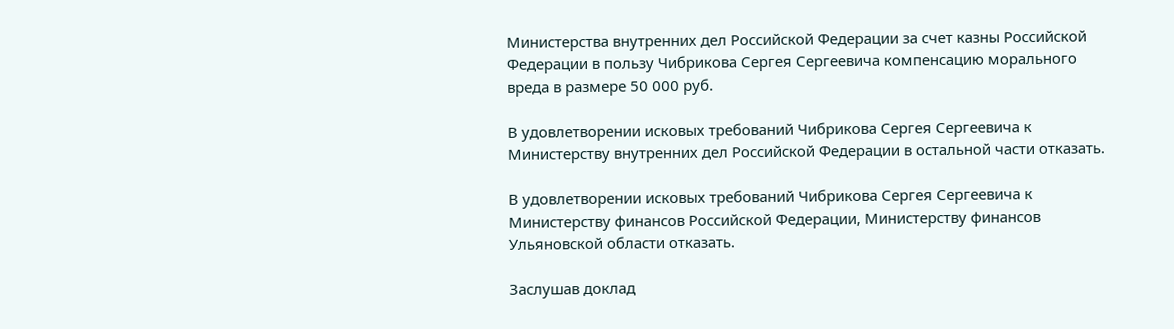Министерства внутренних дел Российской Федерации за счет казны Российской Федерации в пользу Чибрикова Сергея Сергеевича компенсацию морального вреда в размере 50 000 руб.

В удовлетворении исковых требований Чибрикова Сергея Сергеевича к Министерству внутренних дел Российской Федерации в остальной части отказать.

В удовлетворении исковых требований Чибрикова Сергея Сергеевича к Министерству финансов Российской Федерации, Министерству финансов Ульяновской области отказать.

Заслушав доклад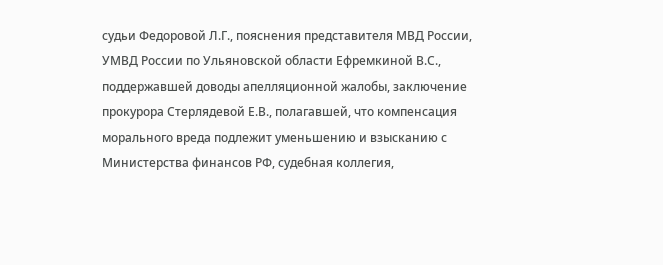судьи Федоровой Л.Г., пояснения представителя МВД России, УМВД России по Ульяновской области Ефремкиной В.С., поддержавшей доводы апелляционной жалобы, заключение прокурора Стерлядевой Е.В., полагавшей, что компенсация морального вреда подлежит уменьшению и взысканию с Министерства финансов РФ, судебная коллегия,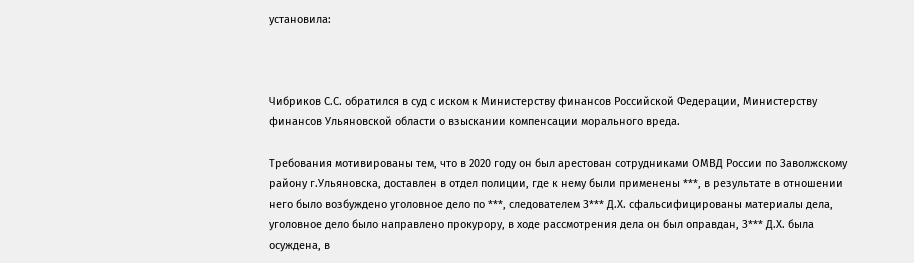установила:



Чибриков С.С. обратился в суд с иском к Министерству финансов Российской Федерации, Министерству финансов Ульяновской области о взыскании компенсации морального вреда.

Требования мотивированы тем, что в 2020 году он был арестован сотрудниками ОМВД России по Заволжскому району г.Ульяновска, доставлен в отдел полиции, где к нему были применены ***, в результате в отношении него было возбуждено уголовное дело по ***, следователем З*** Д.Х. сфальсифицированы материалы дела, уголовное дело было направлено прокурору, в ходе рассмотрения дела он был оправдан, З*** Д.Х. была осуждена, в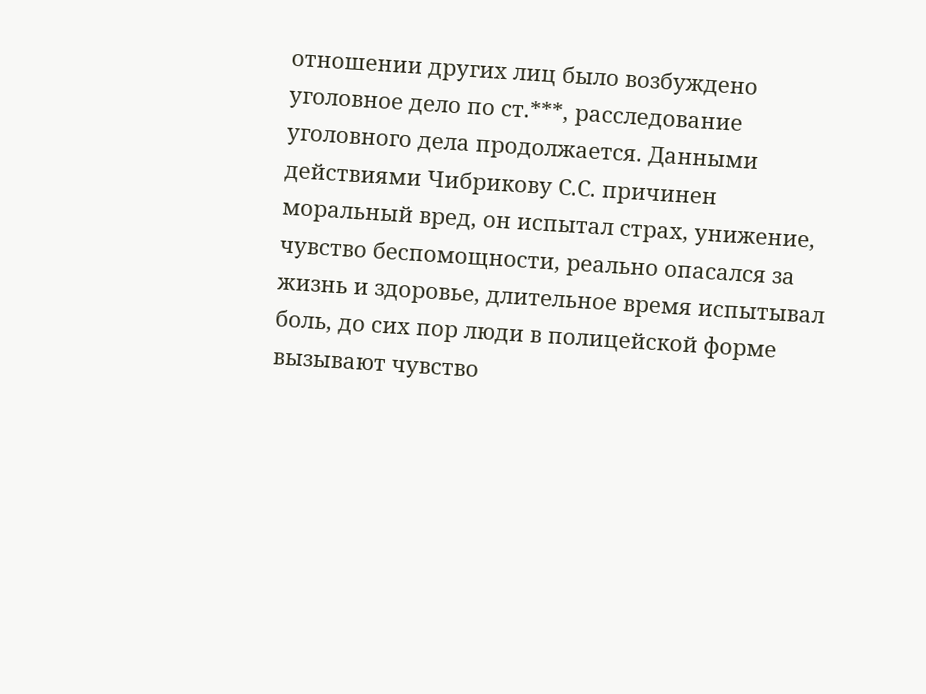отношении других лиц было возбуждено уголовное дело по ст.***, расследование уголовного дела продолжается. Данными действиями Чибрикову С.С. причинен моральный вред, он испытал страх, унижение, чувство беспомощности, реально опасался за жизнь и здоровье, длительное время испытывал боль, до сих пор люди в полицейской форме вызывают чувство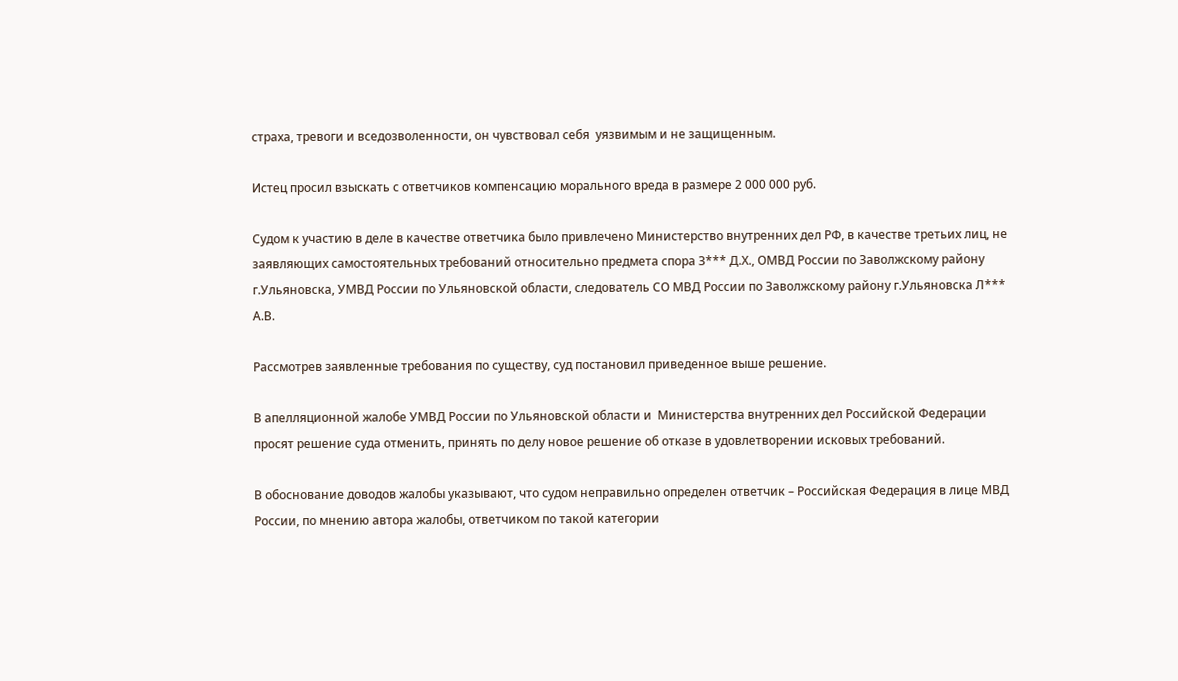страха, тревоги и вседозволенности, он чувствовал себя  уязвимым и не защищенным.

Истец просил взыскать с ответчиков компенсацию морального вреда в размере 2 000 000 руб.

Судом к участию в деле в качестве ответчика было привлечено Министерство внутренних дел РФ, в качестве третьих лиц, не заявляющих самостоятельных требований относительно предмета спора З*** Д.Х., ОМВД России по Заволжскому району г.Ульяновска, УМВД России по Ульяновской области, следователь СО МВД России по Заволжскому району г.Ульяновска Л*** А.В.

Рассмотрев заявленные требования по существу, суд постановил приведенное выше решение.

В апелляционной жалобе УМВД России по Ульяновской области и  Министерства внутренних дел Российской Федерации просят решение суда отменить, принять по делу новое решение об отказе в удовлетворении исковых требований.

В обоснование доводов жалобы указывают, что судом неправильно определен ответчик – Российская Федерация в лице МВД России, по мнению автора жалобы, ответчиком по такой категории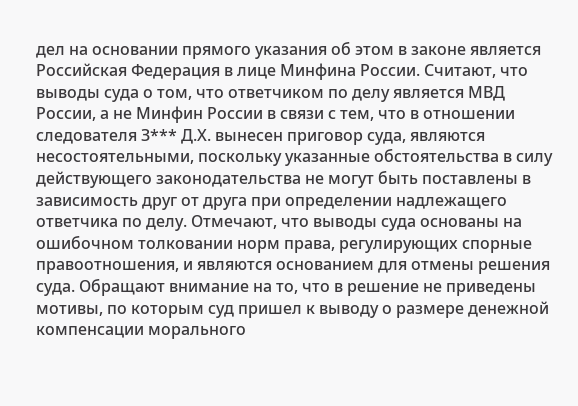дел на основании прямого указания об этом в законе является Российская Федерация в лице Минфина России. Считают, что выводы суда о том, что ответчиком по делу является МВД России, а не Минфин России в связи с тем, что в отношении следователя З*** Д.Х. вынесен приговор суда, являются несостоятельными, поскольку указанные обстоятельства в силу действующего законодательства не могут быть поставлены в зависимость друг от друга при определении надлежащего ответчика по делу. Отмечают, что выводы суда основаны на ошибочном толковании норм права, регулирующих спорные правоотношения, и являются основанием для отмены решения суда. Обращают внимание на то, что в решение не приведены мотивы, по которым суд пришел к выводу о размере денежной компенсации морального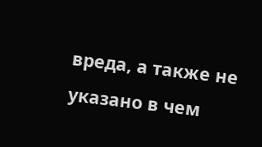вреда, а также не указано в чем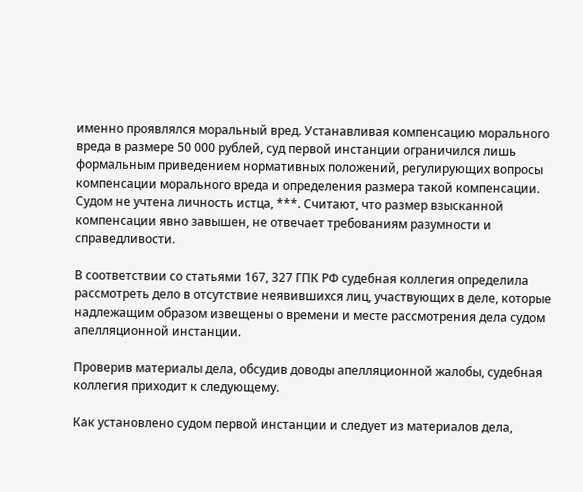именно проявлялся моральный вред. Устанавливая компенсацию морального вреда в размере 50 000 рублей, суд первой инстанции ограничился лишь формальным приведением нормативных положений, регулирующих вопросы компенсации морального вреда и определения размера такой компенсации. Судом не учтена личность истца, ***. Считают, что размер взысканной компенсации явно завышен, не отвечает требованиям разумности и справедливости.

В соответствии со статьями 167, 327 ГПК РФ судебная коллегия определила рассмотреть дело в отсутствие неявившихся лиц, участвующих в деле, которые надлежащим образом извещены о времени и месте рассмотрения дела судом апелляционной инстанции.

Проверив материалы дела, обсудив доводы апелляционной жалобы, судебная коллегия приходит к следующему.

Как установлено судом первой инстанции и следует из материалов дела,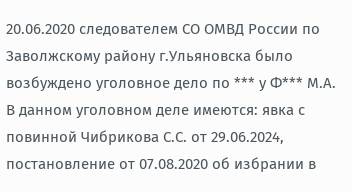20.06.2020 следователем СО ОМВД России по Заволжскому району г.Ульяновска было возбуждено уголовное дело по *** у Ф*** М.А. В данном уголовном деле имеются: явка с повинной Чибрикова С.С. от 29.06.2024, постановление от 07.08.2020 об избрании в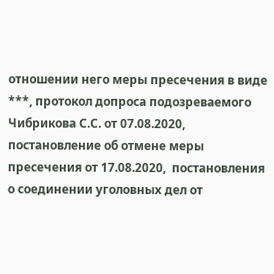отношении него меры пресечения в виде ***, протокол допроса подозреваемого Чибрикова С.С. от 07.08.2020, постановление об отмене меры пресечения от 17.08.2020,  постановления о соединении уголовных дел от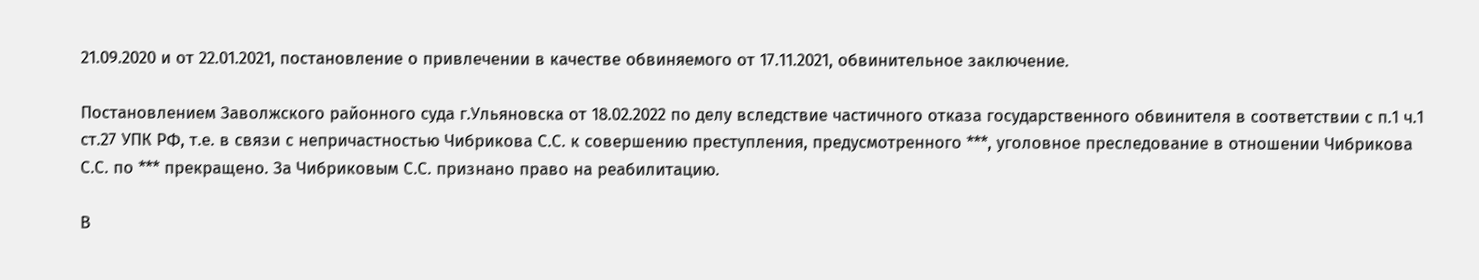21.09.2020 и от 22.01.2021, постановление о привлечении в качестве обвиняемого от 17.11.2021, обвинительное заключение.

Постановлением Заволжского районного суда г.Ульяновска от 18.02.2022 по делу вследствие частичного отказа государственного обвинителя в соответствии с п.1 ч.1 ст.27 УПК РФ, т.е. в связи с непричастностью Чибрикова С.С. к совершению преступления, предусмотренного ***, уголовное преследование в отношении Чибрикова С.С. по *** прекращено. За Чибриковым С.С. признано право на реабилитацию.

В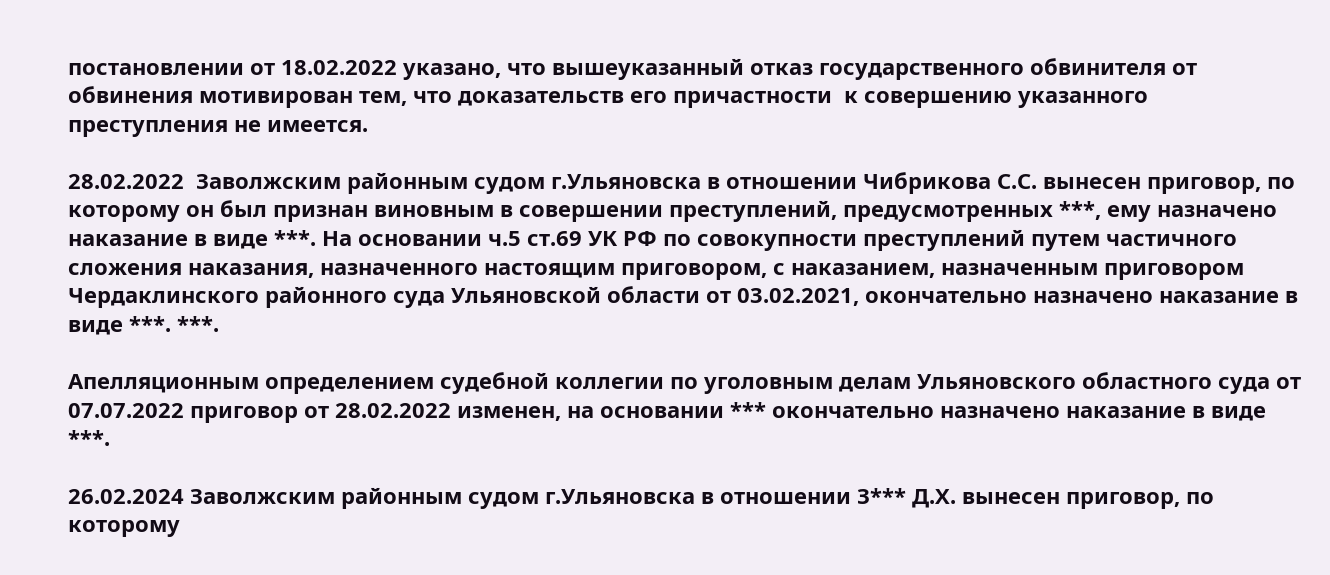постановлении от 18.02.2022 указано, что вышеуказанный отказ государственного обвинителя от обвинения мотивирован тем, что доказательств его причастности  к совершению указанного преступления не имеется.

28.02.2022  Заволжским районным судом г.Ульяновска в отношении Чибрикова С.С. вынесен приговор, по которому он был признан виновным в совершении преступлений, предусмотренных ***, ему назначено  наказание в виде ***. На основании ч.5 ст.69 УК РФ по совокупности преступлений путем частичного сложения наказания, назначенного настоящим приговором, с наказанием, назначенным приговором Чердаклинского районного суда Ульяновской области от 03.02.2021, окончательно назначено наказание в виде ***. ***.

Апелляционным определением судебной коллегии по уголовным делам Ульяновского областного суда от  07.07.2022 приговор от 28.02.2022 изменен, на основании *** окончательно назначено наказание в виде ***.

26.02.2024 Заволжским районным судом г.Ульяновска в отношении З*** Д.Х. вынесен приговор, по которому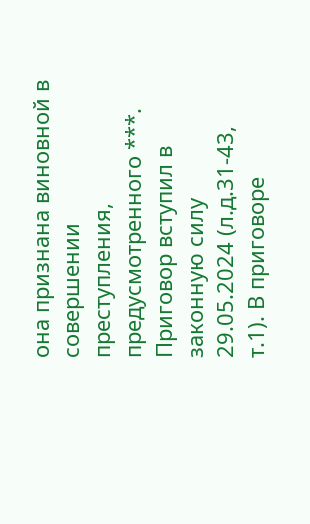она признана виновной в совершении преступления, предусмотренного ***.  Приговор вступил в законную силу 29.05.2024 (л.д.31-43, т.1). В приговоре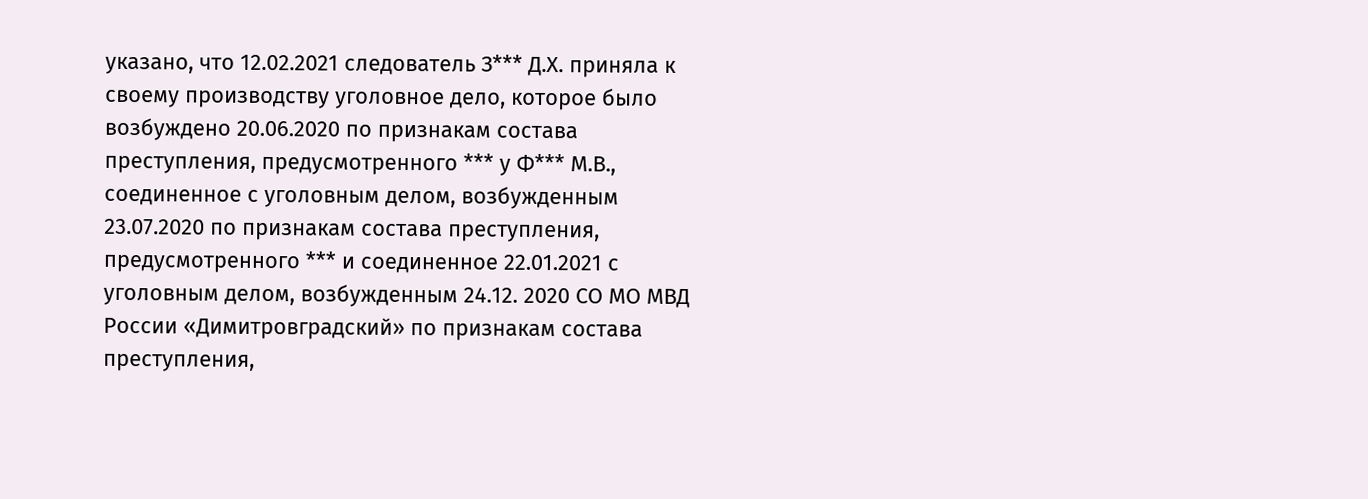указано, что 12.02.2021 следователь З*** Д.Х. приняла к своему производству уголовное дело, которое было возбуждено 20.06.2020 по признакам состава преступления, предусмотренного *** у Ф*** М.В., соединенное с уголовным делом, возбужденным 23.07.2020 по признакам состава преступления, предусмотренного *** и соединенное 22.01.2021 с уголовным делом, возбужденным 24.12. 2020 СО МО МВД России «Димитровградский» по признакам состава преступления,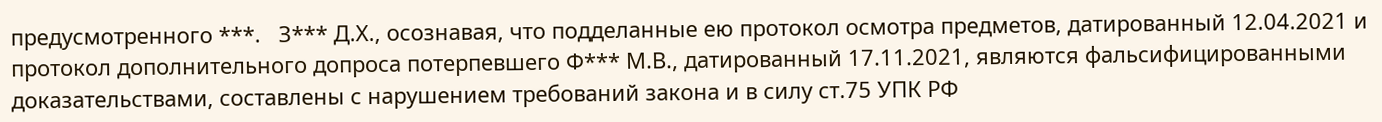предусмотренного ***.   З*** Д.Х., осознавая, что подделанные ею протокол осмотра предметов, датированный 12.04.2021 и протокол дополнительного допроса потерпевшего Ф*** М.В., датированный 17.11.2021, являются фальсифицированными доказательствами, составлены с нарушением требований закона и в силу ст.75 УПК РФ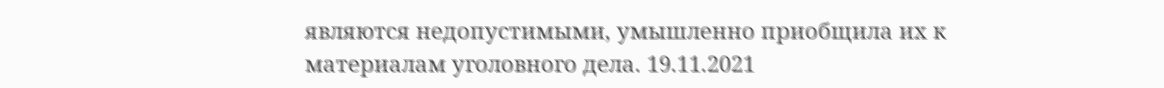являются недопустимыми, умышленно приобщила их к материалам уголовного дела. 19.11.2021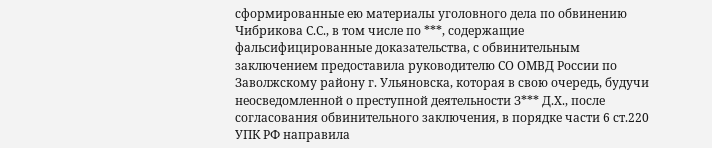сформированные ею материалы уголовного дела по обвинению Чибрикова С.С., в том числе по ***, содержащие фальсифицированные доказательства, с обвинительным заключением предоставила руководителю СО ОМВД России по Заволжскому району г. Ульяновска, которая в свою очередь, будучи неосведомленной о преступной деятельности З*** Д.Х., после согласования обвинительного заключения, в порядке части 6 ст.220 УПК РФ направила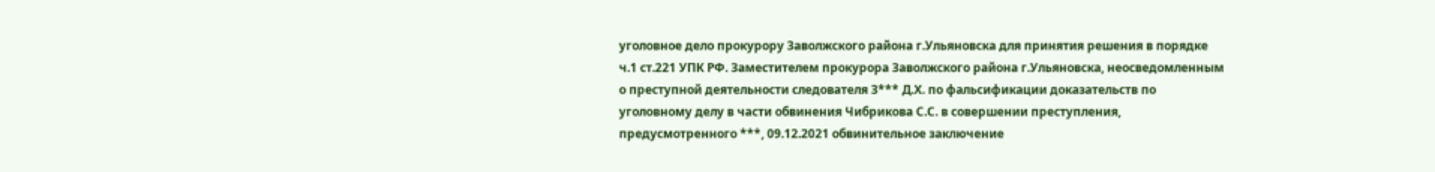уголовное дело прокурору Заволжского района г.Ульяновска для принятия решения в порядке ч.1 ст.221 УПК РФ. Заместителем прокурора Заволжского района г.Ульяновска, неосведомленным о преступной деятельности следователя З*** Д.Х. по фальсификации доказательств по уголовному делу в части обвинения Чибрикова С.С. в совершении преступления, предусмотренного ***, 09.12.2021 обвинительное заключение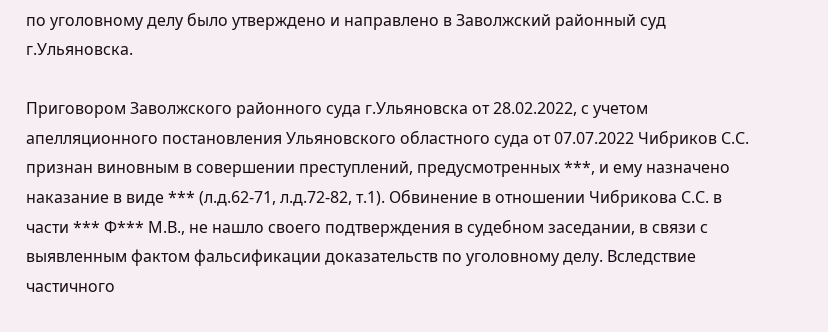по уголовному делу было утверждено и направлено в Заволжский районный суд г.Ульяновска.

Приговором Заволжского районного суда г.Ульяновска от 28.02.2022, с учетом апелляционного постановления Ульяновского областного суда от 07.07.2022 Чибриков С.С. признан виновным в совершении преступлений, предусмотренных ***, и ему назначено наказание в виде *** (л.д.62-71, л.д.72-82, т.1). Обвинение в отношении Чибрикова С.С. в части *** Ф*** М.В., не нашло своего подтверждения в судебном заседании, в связи с выявленным фактом фальсификации доказательств по уголовному делу. Вследствие частичного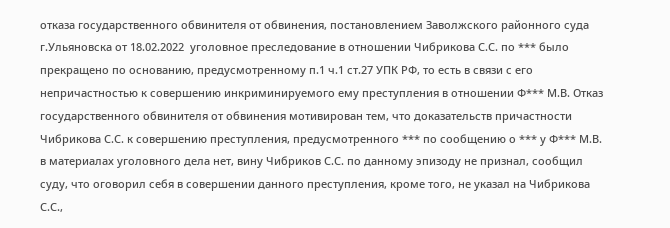отказа государственного обвинителя от обвинения, постановлением Заволжского районного суда г.Ульяновска от 18.02.2022  уголовное преследование в отношении Чибрикова С.С. по *** было прекращено по основанию, предусмотренному п.1 ч.1 ст.27 УПК РФ, то есть в связи с его непричастностью к совершению инкриминируемого ему преступления в отношении Ф*** М.В. Отказ государственного обвинителя от обвинения мотивирован тем, что доказательств причастности Чибрикова С.С. к совершению преступления, предусмотренного *** по сообщению о *** у Ф*** М.В. в материалах уголовного дела нет, вину Чибриков С.С. по данному эпизоду не признал, сообщил суду, что оговорил себя в совершении данного преступления, кроме того, не указал на Чибрикова С.С.,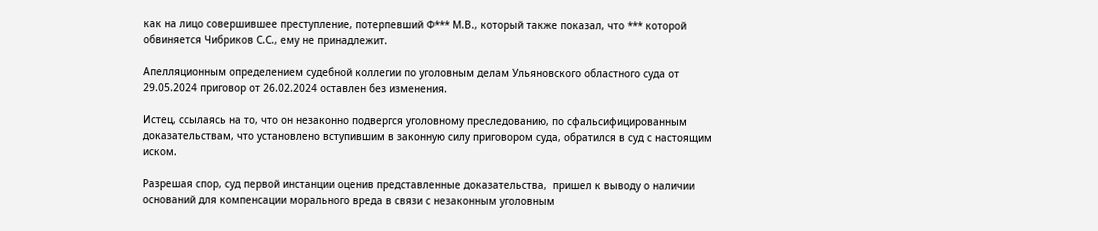как на лицо совершившее преступление, потерпевший Ф*** М.В., который также показал, что *** которой обвиняется Чибриков С.С., ему не принадлежит.

Апелляционным определением судебной коллегии по уголовным делам Ульяновского областного суда от 29.05.2024 приговор от 26.02.2024 оставлен без изменения.

Истец, ссылаясь на то, что он незаконно подвергся уголовному преследованию, по сфальсифицированным доказательствам, что установлено вступившим в законную силу приговором суда, обратился в суд с настоящим иском.

Разрешая спор, суд первой инстанции оценив представленные доказательства,  пришел к выводу о наличии оснований для компенсации морального вреда в связи с незаконным уголовным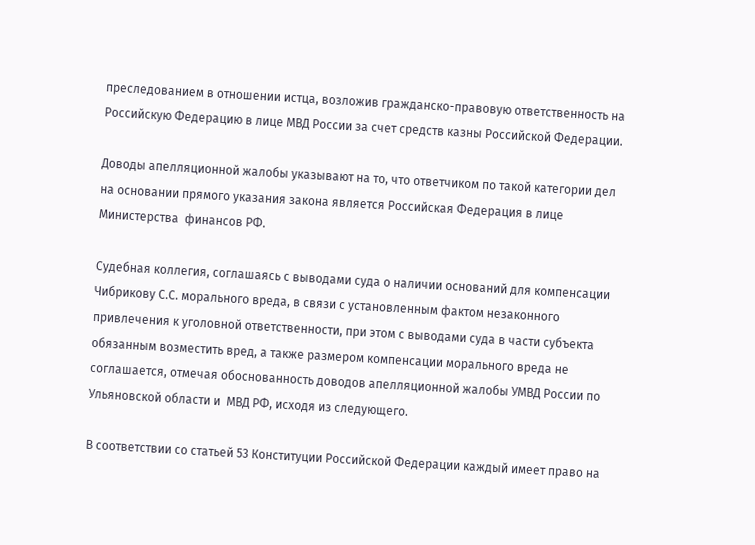преследованием в отношении истца, возложив гражданско-правовую ответственность на Российскую Федерацию в лице МВД России за счет средств казны Российской Федерации.

Доводы апелляционной жалобы указывают на то, что ответчиком по такой категории дел на основании прямого указания закона является Российская Федерация в лице Министерства  финансов РФ.

Судебная коллегия, соглашаясь с выводами суда о наличии оснований для компенсации Чибрикову С.С. морального вреда, в связи с установленным фактом незаконного привлечения к уголовной ответственности, при этом с выводами суда в части субъекта обязанным возместить вред, а также размером компенсации морального вреда не соглашается, отмечая обоснованность доводов апелляционной жалобы УМВД России по Ульяновской области и  МВД РФ, исходя из следующего.

В соответствии со статьей 53 Конституции Российской Федерации каждый имеет право на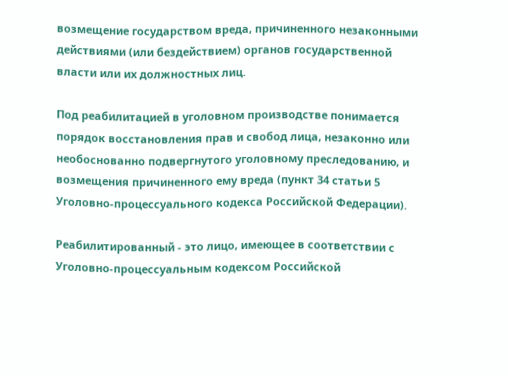возмещение государством вреда, причиненного незаконными действиями (или бездействием) органов государственной власти или их должностных лиц.

Под реабилитацией в уголовном производстве понимается порядок восстановления прав и свобод лица, незаконно или необоснованно подвергнутого уголовному преследованию, и возмещения причиненного ему вреда (пункт 34 статьи 5 Уголовно-процессуального кодекса Российской Федерации).

Реабилитированный - это лицо, имеющее в соответствии с Уголовно-процессуальным кодексом Российской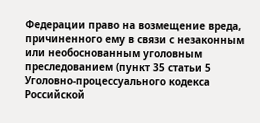Федерации право на возмещение вреда, причиненного ему в связи с незаконным или необоснованным уголовным преследованием (пункт 35 статьи 5 Уголовно-процессуального кодекса Российской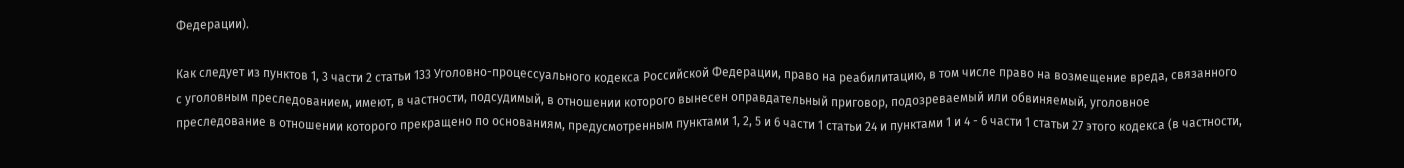Федерации).

Как следует из пунктов 1, 3 части 2 статьи 133 Уголовно-процессуального кодекса Российской Федерации, право на реабилитацию, в том числе право на возмещение вреда, связанного с уголовным преследованием, имеют, в частности, подсудимый, в отношении которого вынесен оправдательный приговор, подозреваемый или обвиняемый, уголовное преследование в отношении которого прекращено по основаниям, предусмотренным пунктами 1, 2, 5 и 6 части 1 статьи 24 и пунктами 1 и 4 - 6 части 1 статьи 27 этого кодекса (в частности,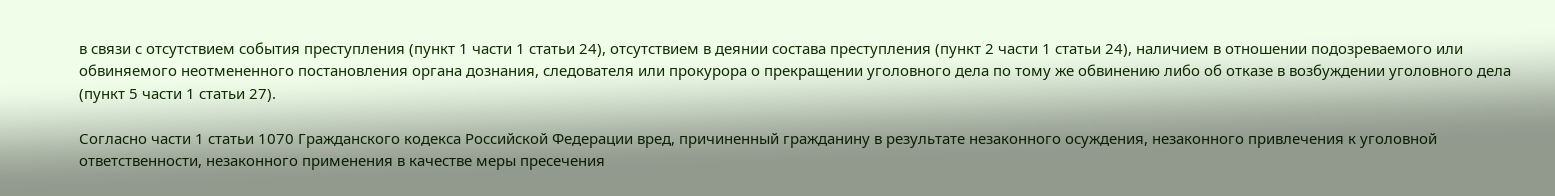в связи с отсутствием события преступления (пункт 1 части 1 статьи 24), отсутствием в деянии состава преступления (пункт 2 части 1 статьи 24), наличием в отношении подозреваемого или обвиняемого неотмененного постановления органа дознания, следователя или прокурора о прекращении уголовного дела по тому же обвинению либо об отказе в возбуждении уголовного дела (пункт 5 части 1 статьи 27).

Согласно части 1 статьи 1070 Гражданского кодекса Российской Федерации вред, причиненный гражданину в результате незаконного осуждения, незаконного привлечения к уголовной ответственности, незаконного применения в качестве меры пресечения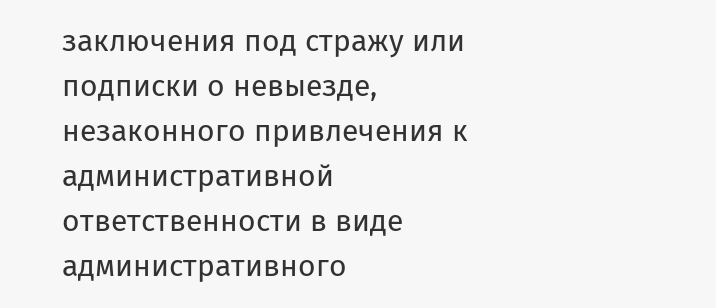заключения под стражу или подписки о невыезде, незаконного привлечения к административной ответственности в виде административного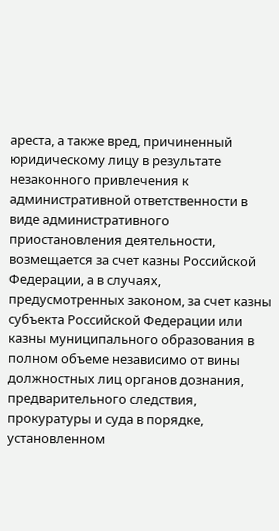ареста, а также вред, причиненный юридическому лицу в результате незаконного привлечения к административной ответственности в виде административного приостановления деятельности, возмещается за счет казны Российской Федерации, а в случаях, предусмотренных законом, за счет казны субъекта Российской Федерации или казны муниципального образования в полном объеме независимо от вины должностных лиц органов дознания, предварительного следствия, прокуратуры и суда в порядке, установленном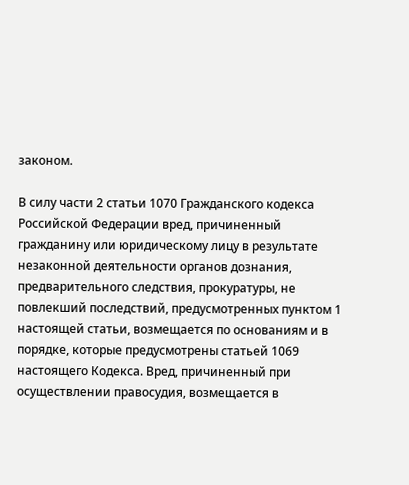законом.

В силу части 2 статьи 1070 Гражданского кодекса Российской Федерации вред, причиненный гражданину или юридическому лицу в результате незаконной деятельности органов дознания, предварительного следствия, прокуратуры, не повлекший последствий, предусмотренных пунктом 1 настоящей статьи, возмещается по основаниям и в порядке, которые предусмотрены статьей 1069 настоящего Кодекса. Вред, причиненный при осуществлении правосудия, возмещается в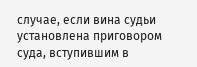случае, если вина судьи установлена приговором суда, вступившим в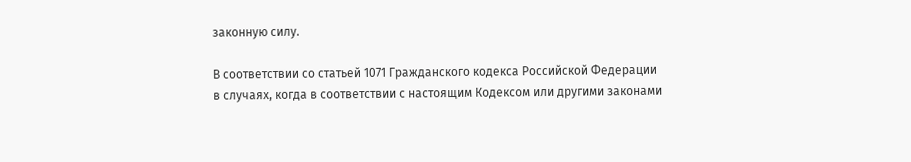законную силу.

В соответствии со статьей 1071 Гражданского кодекса Российской Федерации в случаях, когда в соответствии с настоящим Кодексом или другими законами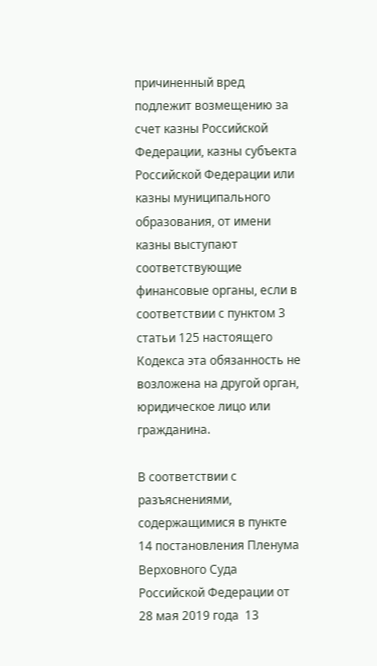причиненный вред подлежит возмещению за счет казны Российской Федерации, казны субъекта Российской Федерации или казны муниципального образования, от имени казны выступают соответствующие финансовые органы, если в соответствии с пунктом 3 статьи 125 настоящего Кодекса эта обязанность не возложена на другой орган, юридическое лицо или гражданина.

В соответствии с разъяснениями, содержащимися в пункте 14 постановления Пленума Верховного Суда Российской Федерации от 28 мая 2019 года  13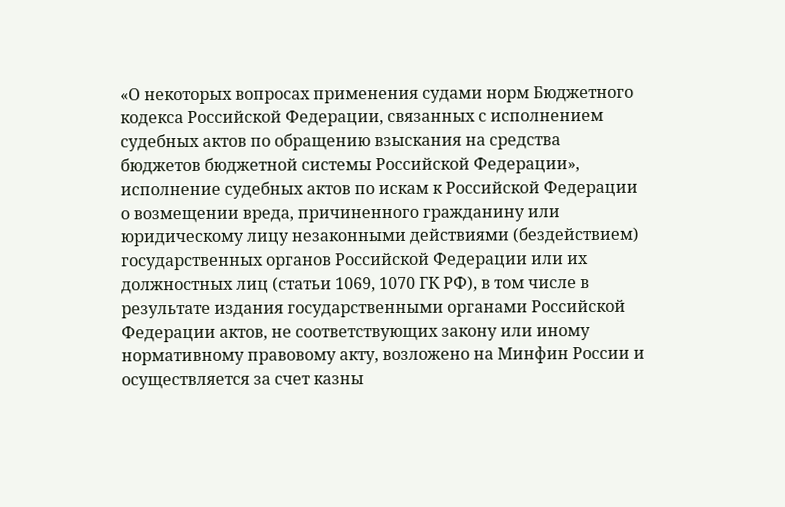«О некоторых вопросах применения судами норм Бюджетного кодекса Российской Федерации, связанных с исполнением судебных актов по обращению взыскания на средства бюджетов бюджетной системы Российской Федерации», исполнение судебных актов по искам к Российской Федерации о возмещении вреда, причиненного гражданину или юридическому лицу незаконными действиями (бездействием) государственных органов Российской Федерации или их должностных лиц (статьи 1069, 1070 ГК РФ), в том числе в результате издания государственными органами Российской Федерации актов, не соответствующих закону или иному нормативному правовому акту, возложено на Минфин России и осуществляется за счет казны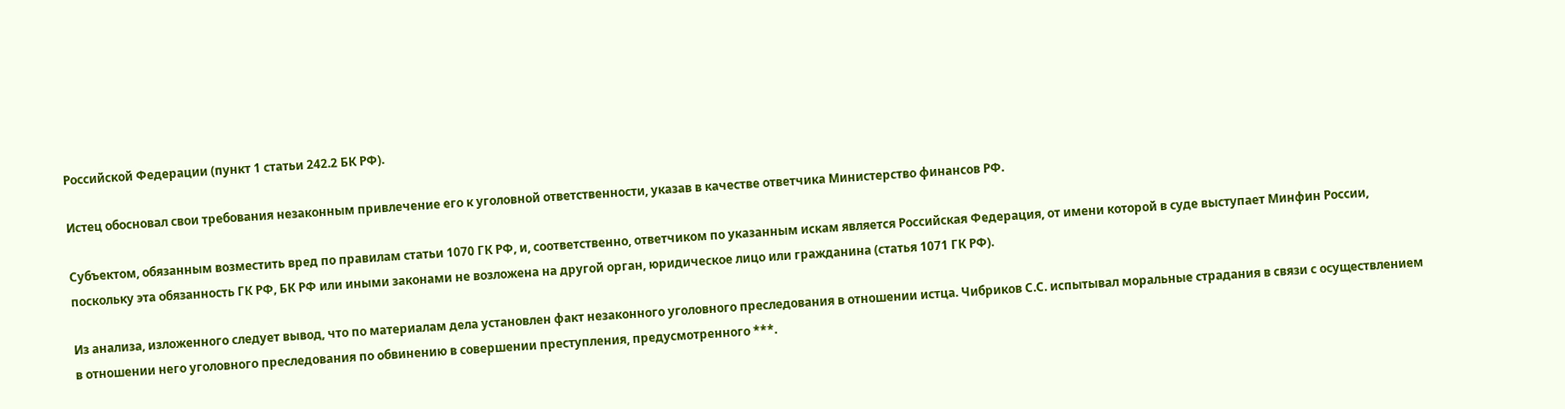Российской Федерации (пункт 1 статьи 242.2 БК РФ).

Истец обосновал свои требования незаконным привлечение его к уголовной ответственности, указав в качестве ответчика Министерство финансов РФ.

Субъектом, обязанным возместить вред по правилам статьи 1070 ГК РФ, и, соответственно, ответчиком по указанным искам является Российская Федерация, от имени которой в суде выступает Минфин России, поскольку эта обязанность ГК РФ, БК РФ или иными законами не возложена на другой орган, юридическое лицо или гражданина (статья 1071 ГК РФ).

Из анализа, изложенного следует вывод, что по материалам дела установлен факт незаконного уголовного преследования в отношении истца. Чибриков С.С. испытывал моральные страдания в связи с осуществлением в отношении него уголовного преследования по обвинению в совершении преступления, предусмотренного ***.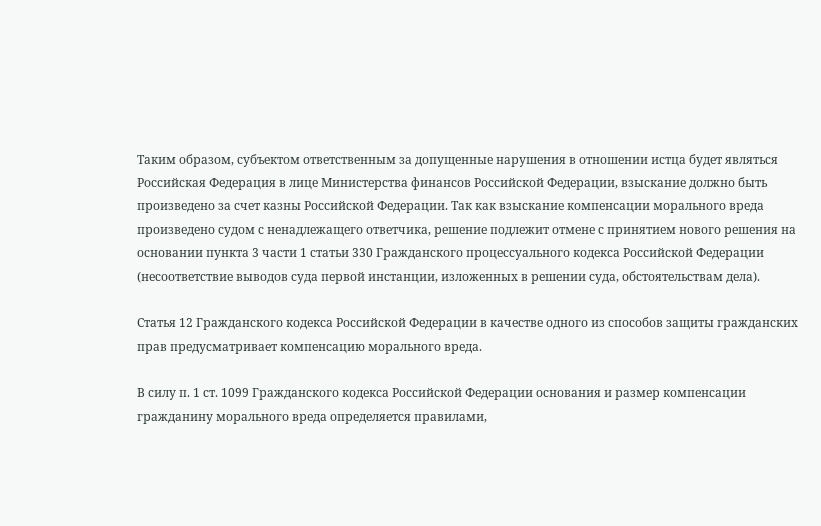Таким образом, субъектом ответственным за допущенные нарушения в отношении истца будет являться Российская Федерация в лице Министерства финансов Российской Федерации, взыскание должно быть произведено за счет казны Российской Федерации. Так как взыскание компенсации морального вреда произведено судом с ненадлежащего ответчика, решение подлежит отмене с принятием нового решения на основании пункта 3 части 1 статьи 330 Гражданского процессуального кодекса Российской Федерации (несоответствие выводов суда первой инстанции, изложенных в решении суда, обстоятельствам дела).

Статья 12 Гражданского кодекса Российской Федерации в качестве одного из способов защиты гражданских прав предусматривает компенсацию морального вреда.

В силу п. 1 ст. 1099 Гражданского кодекса Российской Федерации основания и размер компенсации гражданину морального вреда определяется правилами,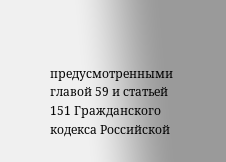предусмотренными главой 59 и статьей 151 Гражданского кодекса Российской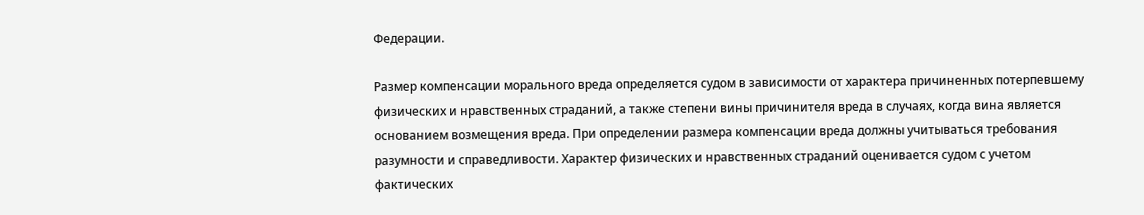Федерации.

Размер компенсации морального вреда определяется судом в зависимости от характера причиненных потерпевшему физических и нравственных страданий, а также степени вины причинителя вреда в случаях, когда вина является основанием возмещения вреда. При определении размера компенсации вреда должны учитываться требования разумности и справедливости. Характер физических и нравственных страданий оценивается судом с учетом фактических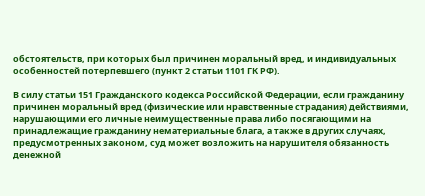обстоятельств, при которых был причинен моральный вред, и индивидуальных особенностей потерпевшего (пункт 2 статьи 1101 ГК РФ).

В силу статьи 151 Гражданского кодекса Российской Федерации, если гражданину причинен моральный вред (физические или нравственные страдания) действиями, нарушающими его личные неимущественные права либо посягающими на принадлежащие гражданину нематериальные блага, а также в других случаях, предусмотренных законом, суд может возложить на нарушителя обязанность денежной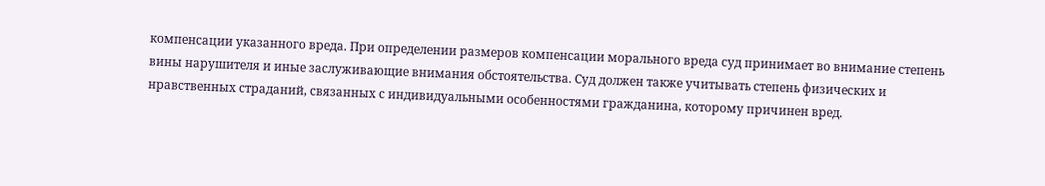компенсации указанного вреда. При определении размеров компенсации морального вреда суд принимает во внимание степень вины нарушителя и иные заслуживающие внимания обстоятельства. Суд должен также учитывать степень физических и нравственных страданий, связанных с индивидуальными особенностями гражданина, которому причинен вред.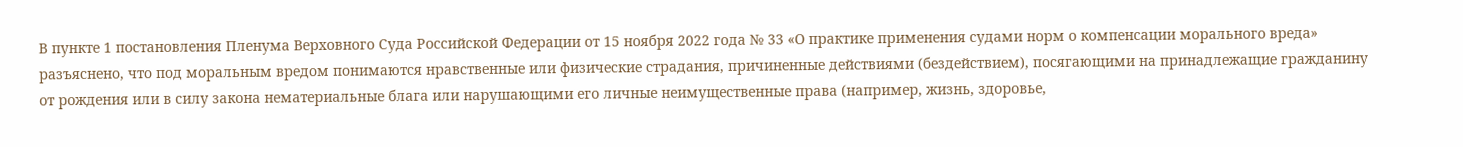В пункте 1 постановления Пленума Верховного Суда Российской Федерации от 15 ноября 2022 года № 33 «О практике применения судами норм о компенсации морального вреда» разъяснено, что под моральным вредом понимаются нравственные или физические страдания, причиненные действиями (бездействием), посягающими на принадлежащие гражданину от рождения или в силу закона нематериальные блага или нарушающими его личные неимущественные права (например, жизнь, здоровье,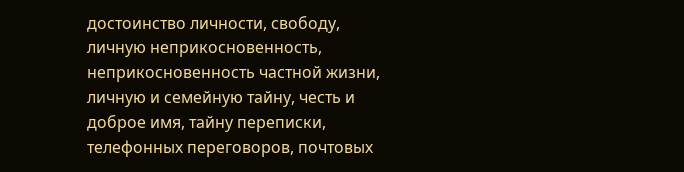достоинство личности, свободу, личную неприкосновенность, неприкосновенность частной жизни, личную и семейную тайну, честь и доброе имя, тайну переписки, телефонных переговоров, почтовых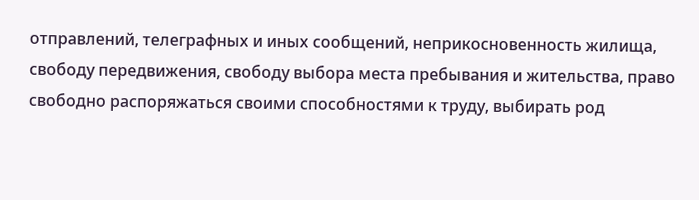отправлений, телеграфных и иных сообщений, неприкосновенность жилища, свободу передвижения, свободу выбора места пребывания и жительства, право свободно распоряжаться своими способностями к труду, выбирать род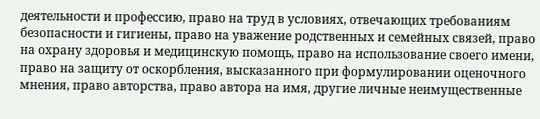деятельности и профессию, право на труд в условиях, отвечающих требованиям безопасности и гигиены, право на уважение родственных и семейных связей, право на охрану здоровья и медицинскую помощь, право на использование своего имени, право на защиту от оскорбления, высказанного при формулировании оценочного мнения, право авторства, право автора на имя, другие личные неимущественные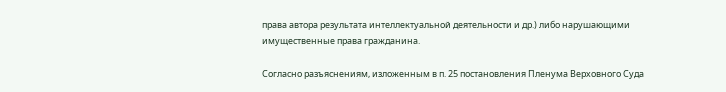права автора результата интеллектуальной деятельности и др.) либо нарушающими имущественные права гражданина.

Согласно разъяснениям, изложенным в п. 25 постановления Пленума Верховного Суда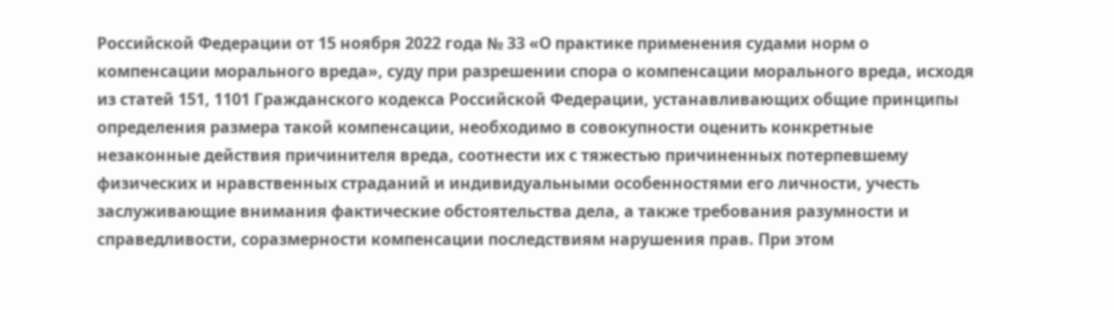Российской Федерации от 15 ноября 2022 года № 33 «О практике применения судами норм о компенсации морального вреда», суду при разрешении спора о компенсации морального вреда, исходя из статей 151, 1101 Гражданского кодекса Российской Федерации, устанавливающих общие принципы определения размера такой компенсации, необходимо в совокупности оценить конкретные незаконные действия причинителя вреда, соотнести их с тяжестью причиненных потерпевшему физических и нравственных страданий и индивидуальными особенностями его личности, учесть заслуживающие внимания фактические обстоятельства дела, а также требования разумности и справедливости, соразмерности компенсации последствиям нарушения прав. При этом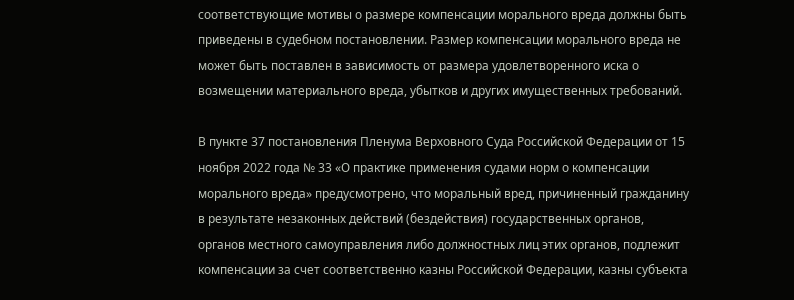соответствующие мотивы о размере компенсации морального вреда должны быть приведены в судебном постановлении. Размер компенсации морального вреда не может быть поставлен в зависимость от размера удовлетворенного иска о возмещении материального вреда, убытков и других имущественных требований.

В пункте 37 постановления Пленума Верховного Суда Российской Федерации от 15 ноября 2022 года № 33 «О практике применения судами норм о компенсации морального вреда» предусмотрено, что моральный вред, причиненный гражданину в результате незаконных действий (бездействия) государственных органов, органов местного самоуправления либо должностных лиц этих органов, подлежит компенсации за счет соответственно казны Российской Федерации, казны субъекта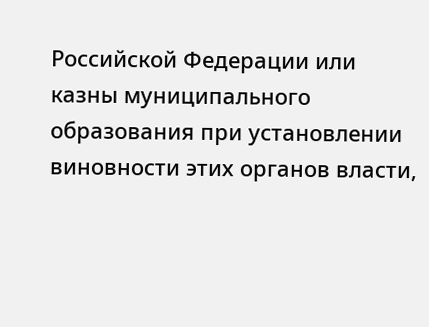Российской Федерации или казны муниципального образования при установлении виновности этих органов власти,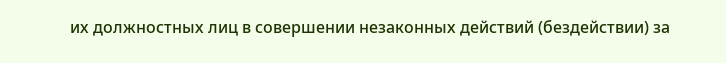их должностных лиц в совершении незаконных действий (бездействии) за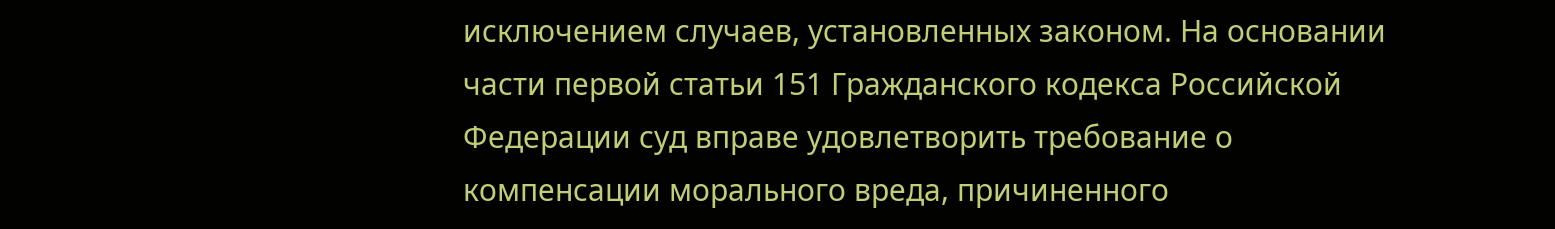исключением случаев, установленных законом. На основании части первой статьи 151 Гражданского кодекса Российской Федерации суд вправе удовлетворить требование о компенсации морального вреда, причиненного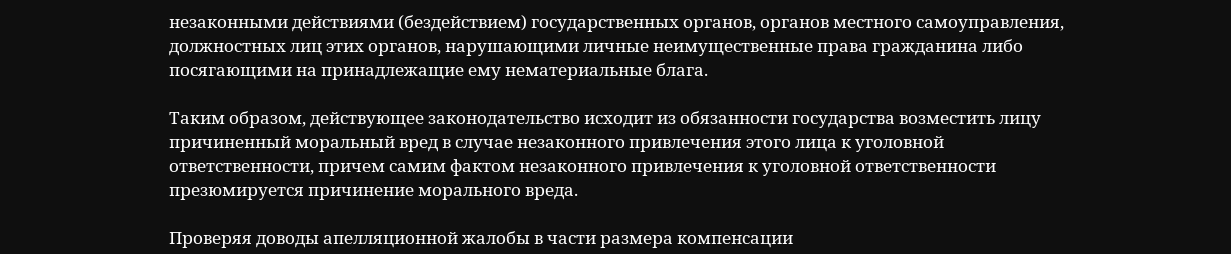незаконными действиями (бездействием) государственных органов, органов местного самоуправления, должностных лиц этих органов, нарушающими личные неимущественные права гражданина либо посягающими на принадлежащие ему нематериальные блага.

Таким образом, действующее законодательство исходит из обязанности государства возместить лицу причиненный моральный вред в случае незаконного привлечения этого лица к уголовной ответственности, причем самим фактом незаконного привлечения к уголовной ответственности презюмируется причинение морального вреда.

Проверяя доводы апелляционной жалобы в части размера компенсации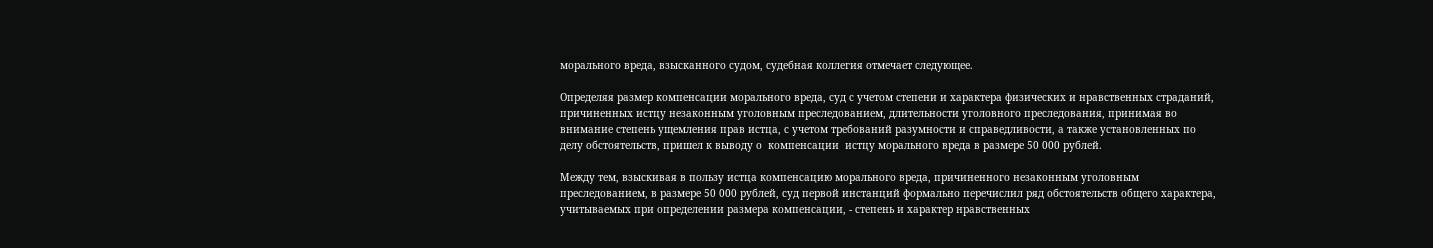морального вреда, взысканного судом, судебная коллегия отмечает следующее.

Определяя размер компенсации морального вреда, суд с учетом степени и характера физических и нравственных страданий, причиненных истцу незаконным уголовным преследованием, длительности уголовного преследования, принимая во внимание степень ущемления прав истца, с учетом требований разумности и справедливости, а также установленных по делу обстоятельств, пришел к выводу о  компенсации  истцу морального вреда в размере 50 000 рублей.

Между тем, взыскивая в пользу истца компенсацию морального вреда, причиненного незаконным уголовным преследованием, в размере 50 000 рублей, суд первой инстанций формально перечислил ряд обстоятельств общего характера, учитываемых при определении размера компенсации, - степень и характер нравственных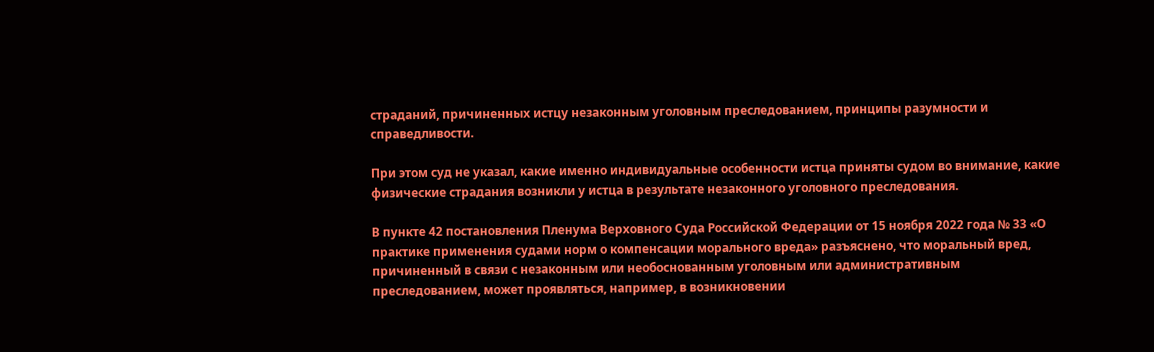страданий, причиненных истцу незаконным уголовным преследованием, принципы разумности и справедливости.

При этом суд не указал, какие именно индивидуальные особенности истца приняты судом во внимание, какие физические страдания возникли у истца в результате незаконного уголовного преследования.

В пункте 42 постановления Пленума Верховного Суда Российской Федерации от 15 ноября 2022 года № 33 «О практике применения судами норм о компенсации морального вреда» разъяснено, что моральный вред, причиненный в связи с незаконным или необоснованным уголовным или административным преследованием, может проявляться, например, в возникновении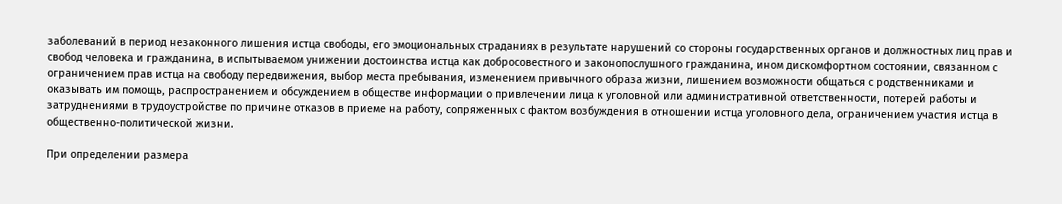заболеваний в период незаконного лишения истца свободы, его эмоциональных страданиях в результате нарушений со стороны государственных органов и должностных лиц прав и свобод человека и гражданина, в испытываемом унижении достоинства истца как добросовестного и законопослушного гражданина, ином дискомфортном состоянии, связанном с ограничением прав истца на свободу передвижения, выбор места пребывания, изменением привычного образа жизни, лишением возможности общаться с родственниками и оказывать им помощь, распространением и обсуждением в обществе информации о привлечении лица к уголовной или административной ответственности, потерей работы и затруднениями в трудоустройстве по причине отказов в приеме на работу, сопряженных с фактом возбуждения в отношении истца уголовного дела, ограничением участия истца в общественно-политической жизни.

При определении размера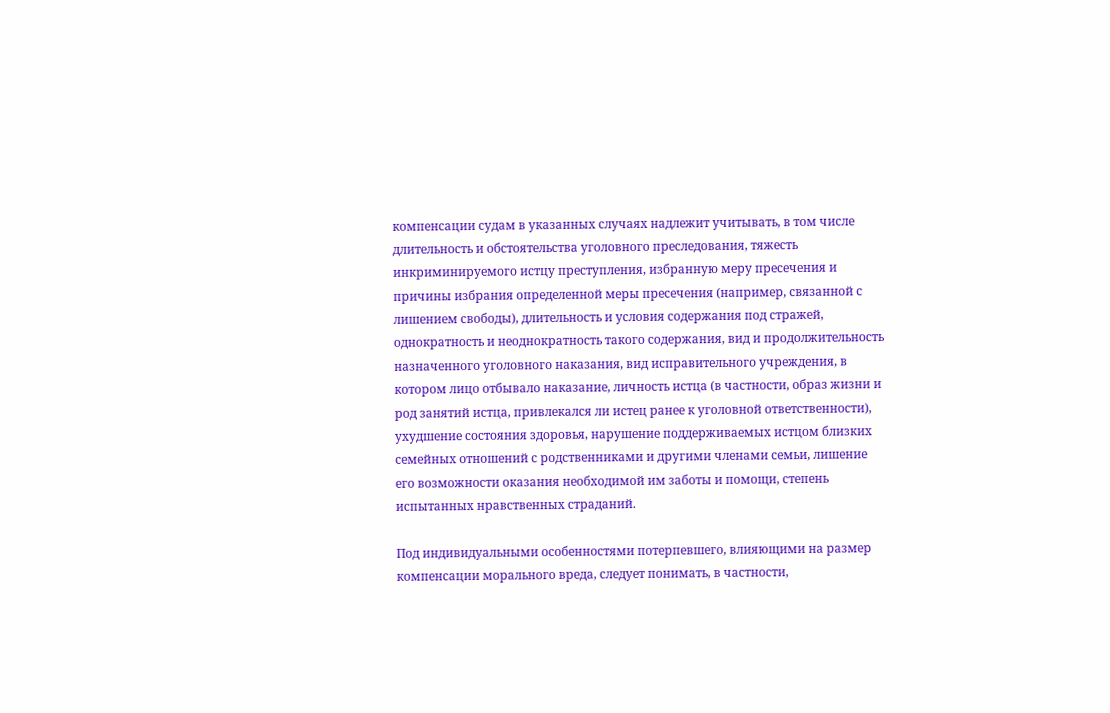компенсации судам в указанных случаях надлежит учитывать, в том числе длительность и обстоятельства уголовного преследования, тяжесть инкриминируемого истцу преступления, избранную меру пресечения и причины избрания определенной меры пресечения (например, связанной с лишением свободы), длительность и условия содержания под стражей, однократность и неоднократность такого содержания, вид и продолжительность назначенного уголовного наказания, вид исправительного учреждения, в котором лицо отбывало наказание, личность истца (в частности, образ жизни и род занятий истца, привлекался ли истец ранее к уголовной ответственности), ухудшение состояния здоровья, нарушение поддерживаемых истцом близких семейных отношений с родственниками и другими членами семьи, лишение его возможности оказания необходимой им заботы и помощи, степень испытанных нравственных страданий.

Под индивидуальными особенностями потерпевшего, влияющими на размер компенсации морального вреда, следует понимать, в частности,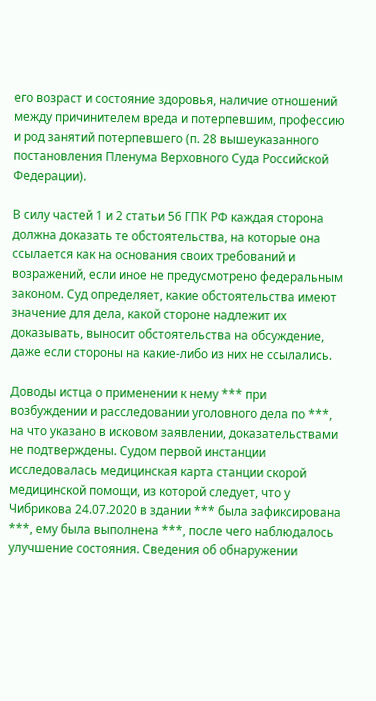его возраст и состояние здоровья, наличие отношений между причинителем вреда и потерпевшим, профессию и род занятий потерпевшего (п. 28 вышеуказанного постановления Пленума Верховного Суда Российской Федерации).

В силу частей 1 и 2 статьи 56 ГПК РФ каждая сторона должна доказать те обстоятельства, на которые она ссылается как на основания своих требований и возражений, если иное не предусмотрено федеральным законом. Суд определяет, какие обстоятельства имеют значение для дела, какой стороне надлежит их доказывать, выносит обстоятельства на обсуждение, даже если стороны на какие-либо из них не ссылались.

Доводы истца о применении к нему *** при возбуждении и расследовании уголовного дела по ***, на что указано в исковом заявлении, доказательствами не подтверждены. Судом первой инстанции исследовалась медицинская карта станции скорой медицинской помощи, из которой следует, что у Чибрикова 24.07.2020 в здании *** была зафиксирована ***, ему была выполнена ***, после чего наблюдалось улучшение состояния. Сведения об обнаружении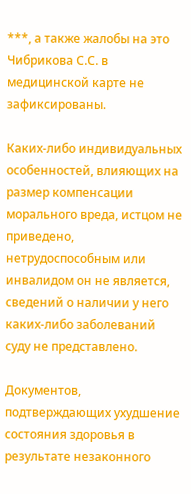***, а также жалобы на это Чибрикова С.С. в медицинской карте не зафиксированы.

Каких-либо индивидуальных особенностей, влияющих на размер компенсации морального вреда, истцом не приведено, нетрудоспособным или инвалидом он не является, сведений о наличии у него каких-либо заболеваний суду не представлено.

Документов, подтверждающих ухудшение состояния здоровья в результате незаконного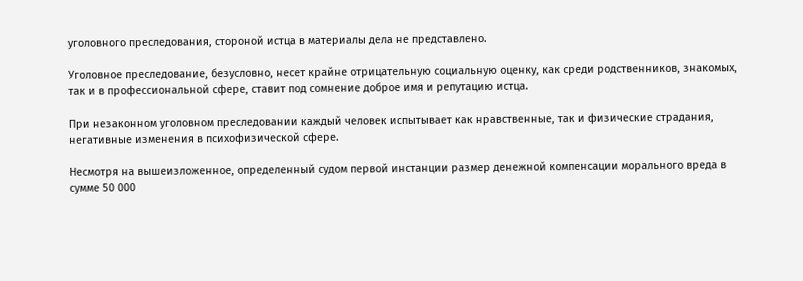уголовного преследования, стороной истца в материалы дела не представлено.

Уголовное преследование, безусловно, несет крайне отрицательную социальную оценку, как среди родственников, знакомых, так и в профессиональной сфере, ставит под сомнение доброе имя и репутацию истца.

При незаконном уголовном преследовании каждый человек испытывает как нравственные, так и физические страдания, негативные изменения в психофизической сфере.

Несмотря на вышеизложенное, определенный судом первой инстанции размер денежной компенсации морального вреда в сумме 50 000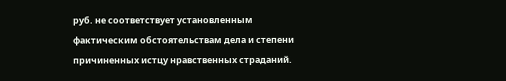руб. не соответствует установленным фактическим обстоятельствам дела и степени причиненных истцу нравственных страданий.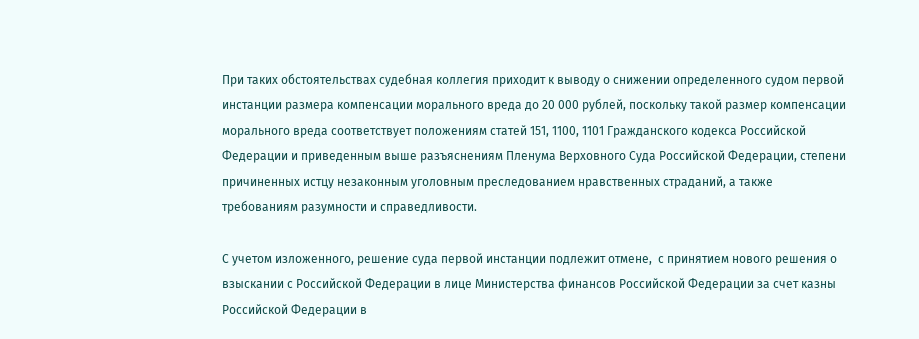При таких обстоятельствах судебная коллегия приходит к выводу о снижении определенного судом первой инстанции размера компенсации морального вреда до 20 000 рублей, поскольку такой размер компенсации морального вреда соответствует положениям статей 151, 1100, 1101 Гражданского кодекса Российской Федерации и приведенным выше разъяснениям Пленума Верховного Суда Российской Федерации, степени причиненных истцу незаконным уголовным преследованием нравственных страданий, а также требованиям разумности и справедливости.

С учетом изложенного, решение суда первой инстанции подлежит отмене,  с принятием нового решения о взыскании с Российской Федерации в лице Министерства финансов Российской Федерации за счет казны Российской Федерации в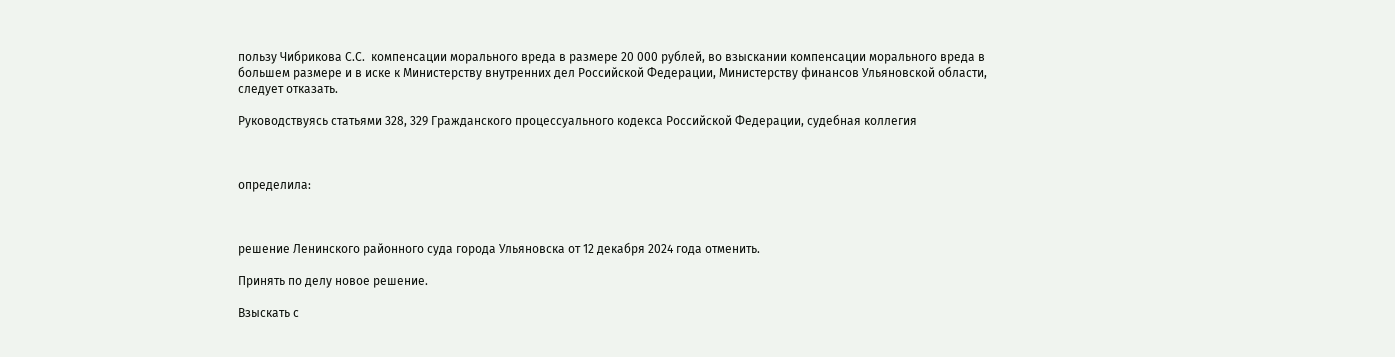пользу Чибрикова С.С.  компенсации морального вреда в размере 20 000 рублей, во взыскании компенсации морального вреда в большем размере и в иске к Министерству внутренних дел Российской Федерации, Министерству финансов Ульяновской области, следует отказать.

Руководствуясь статьями 328, 329 Гражданского процессуального кодекса Российской Федерации, судебная коллегия



определила:



решение Ленинского районного суда города Ульяновска от 12 декабря 2024 года отменить.

Принять по делу новое решение.

Взыскать с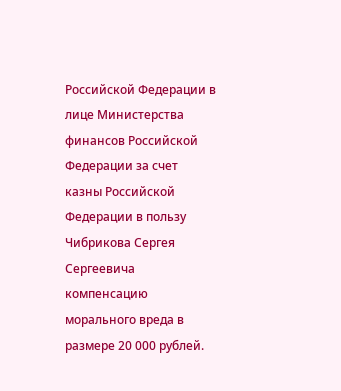Российской Федерации в лице Министерства финансов Российской Федерации за счет казны Российской Федерации в пользу Чибрикова Сергея Сергеевича компенсацию морального вреда в размере 20 000 рублей.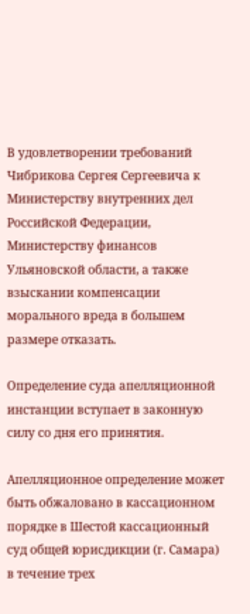В удовлетворении требований Чибрикова Сергея Сергеевича к Министерству внутренних дел Российской Федерации, Министерству финансов Ульяновской области, а также взыскании компенсации морального вреда в большем размере отказать.

Определение суда апелляционной инстанции вступает в законную силу со дня его принятия.

Апелляционное определение может быть обжаловано в кассационном порядке в Шестой кассационный суд общей юрисдикции (г. Самара) в течение трех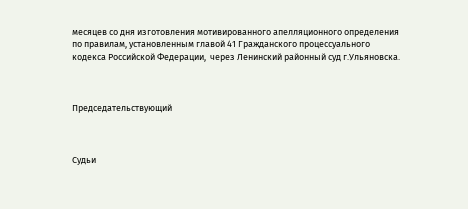месяцев со дня изготовления мотивированного апелляционного определения по правилам, установленным главой 41 Гражданского процессуального кодекса Российской Федерации,  через Ленинский районный суд г.Ульяновска.



Председательствующий



Судьи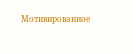Мотивированное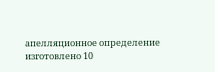апелляционное определение изготовлено 10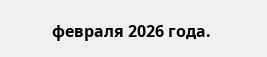февраля 2026 года.